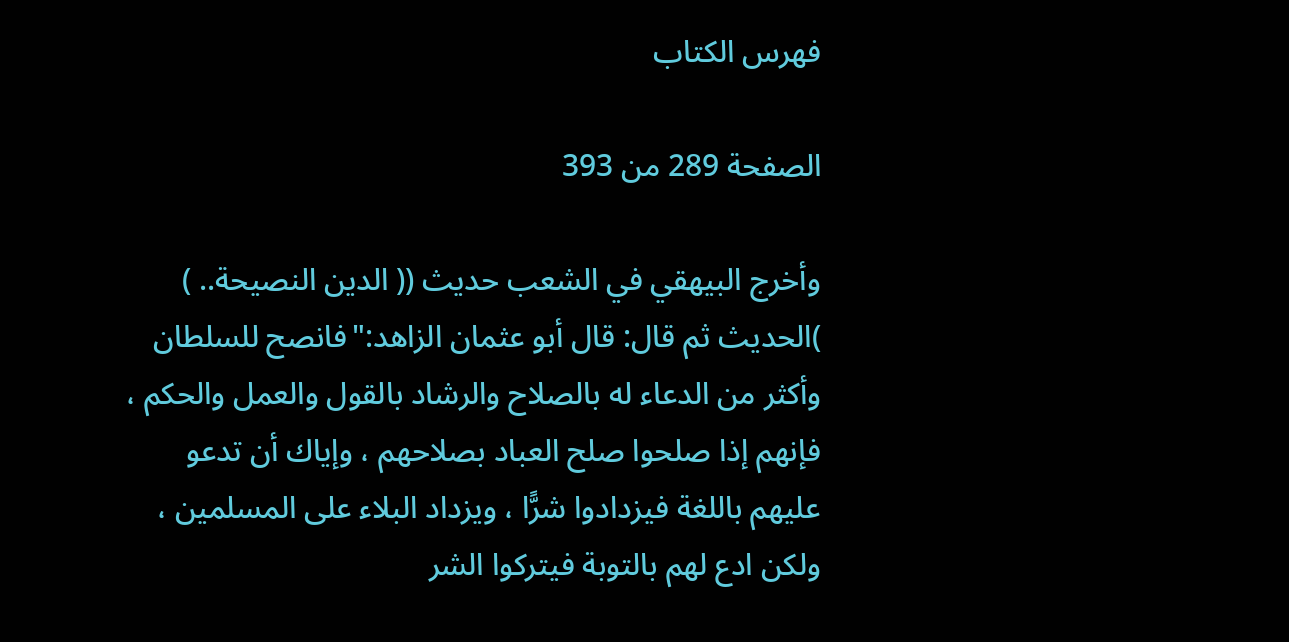فهرس الكتاب

الصفحة 289 من 393

وأخرج البيهقي في الشعب حديث (( الدين النصيحة.. ) )الحديث ثم قال: قال أبو عثمان الزاهد:"فانصح للسلطان وأكثر من الدعاء له بالصلاح والرشاد بالقول والعمل والحكم ، فإنهم إذا صلحوا صلح العباد بصلاحهم ، وإياك أن تدعو عليهم باللغة فيزدادوا شرًّا ، ويزداد البلاء على المسلمين ، ولكن ادع لهم بالتوبة فيتركوا الشر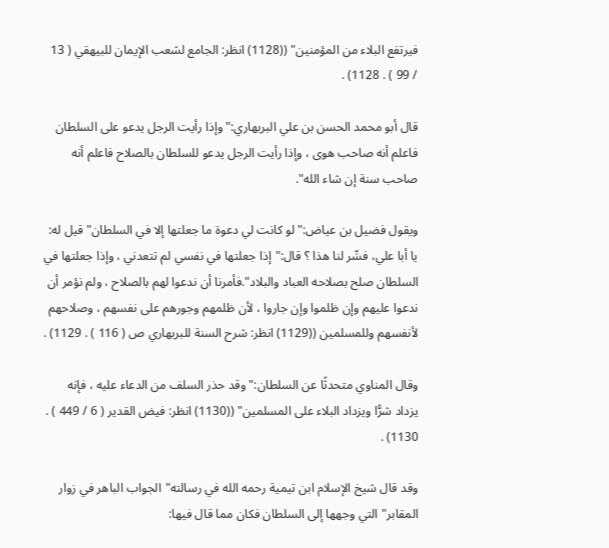فيرتفع البلاء من المؤمنين" ((1128) انظر: الجامع لشعب الإيمان للبيهقي ( 13 / 99 ) . 1128) .

قال أبو محمد الحسن بن علي البربهاري:"وإذا رأيت الرجل يدعو على السلطان فاعلم أنه صاحب هوى ، وإذا رأيت الرجل يدعو للسلطان بالصلاح فاعلم أنه صاحب سنة إن شاء الله".

ويقول فضيل بن عياض:"لو كانت لي دعوة ما جعلتها إلا في السلطان"قيل له: يا أبا علي، فسِّر لنا هذا ؟ قال:"إذا جعلتها في نفسي لم تتعدني ، وإذا جعلتها في السلطان صلح بصلاحه العباد والبلاد".فأمرنا أن ندعوا لهم بالصلاح ، ولم نؤمر أن ندعوا عليهم وإن ظلموا وإن جاروا ، لأن ظلمهم وجورهم على نفسهم ، وصلاحهم لأنفسهم وللمسلمين ((1129) انظر: شرح السنة للبربهاري ص ( 116 ) . 1129) .

وقال المناوي متحدثًا عن السلطان:"وقد حذر السلف من الدعاء عليه ، فإنه يزداد شرًّا ويزداد البلاء على المسلمين" ((1130) انظر: فيض القدير ( 6 / 449 ) . 1130) .

وقد قال شيخ الإسلام ابن تيمية رحمه الله في رسالته"الجواب الباهر في زوار المقابر"التي وجهها إلى السلطان فكان مما قال فيها: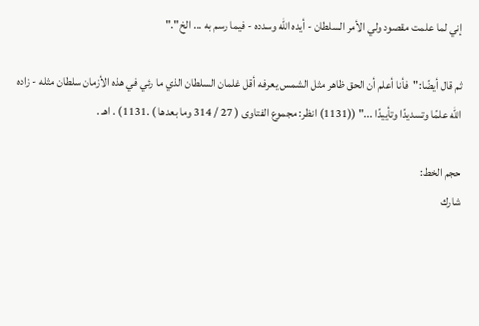إني لما علمت مقصود ولي الأمر السلطان - أيده الله وسدده - فيما رسم به ... الخ"."

ثم قال أيضًا:"فأنا أعلم أن الحق ظاهر مثل الشمس يعرفه أقل غلمان السلطان الذي ما رئي في هذه الأزمان سلطان مثله - زاده الله علمًا وتسديدًا وتأييدًا ..." ((1131) انظر: مجموع الفتاوى ( 27 / 314 وما بعدها ) .1131) . اهـ .

حجم الخط:
شارك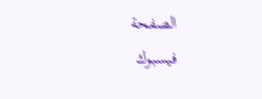الصفحة
فيسبوك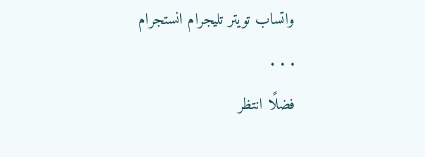واتساب تويتر تليجرام انستجرام
. . .
فضلًا انتظر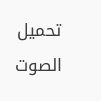تحميل الصوت